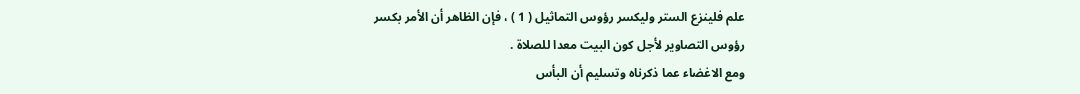علم فلينزع الستر وليكسر رؤوس التماثيل ( 1 ) ، فإن الظاهر أن الأمر بكسر
رؤوس التصاوير لأجل كون البيت معدا للصلاة .
ومع الاغضاء عما ذكرناه وتسليم أن البأس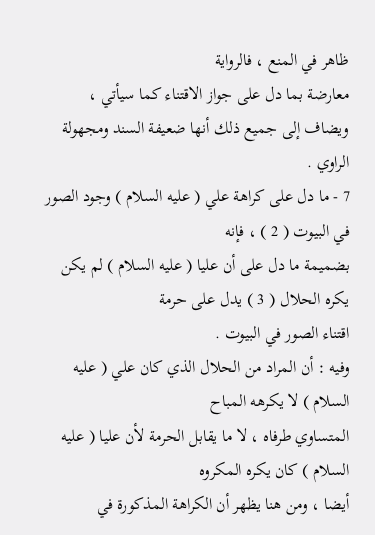ظاهر في المنع ، فالرواية
معارضة بما دل على جواز الاقتناء كما سيأتي ، ويضاف إلى جميع ذلك أنها ضعيفة السند ومجهولة الراوي .
7 - ما دل على كراهة علي ( عليه السلام ) وجود الصور في البيوت ( 2 ) ، فإنه
بضميمة ما دل على أن عليا ( عليه السلام ) لم يكن يكره الحلال ( 3 ) يدل على حرمة
اقتناء الصور في البيوت .
وفيه : أن المراد من الحلال الذي كان علي ( عليه السلام ) لا يكرهه المباح
المتساوي طرفاه ، لا ما يقابل الحرمة لأن عليا ( عليه السلام ) كان يكره المكروه
أيضا ، ومن هنا يظهر أن الكراهة المذكورة في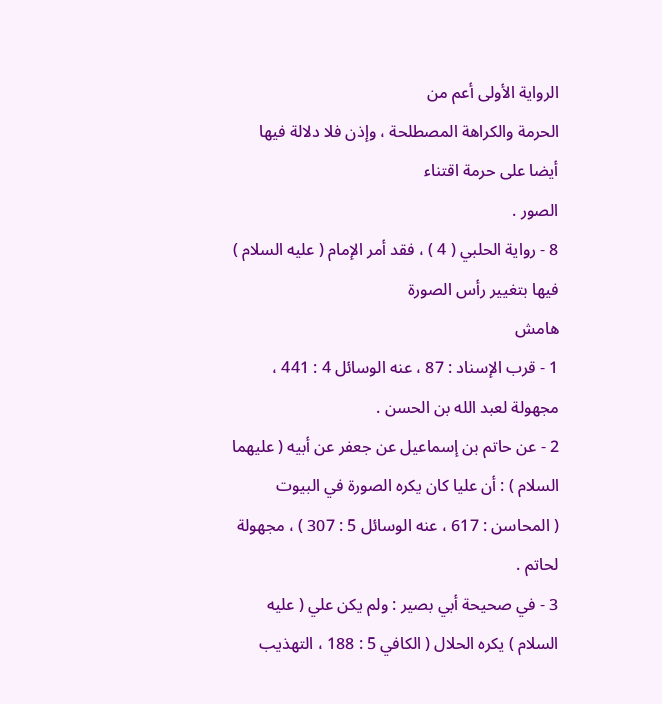الرواية الأولى أعم من
الحرمة والكراهة المصطلحة ، وإذن فلا دلالة فيها أيضا على حرمة اقتناء
الصور .
8 - رواية الحلبي ( 4 ) ، فقد أمر الإمام ( عليه السلام ) فيها بتغيير رأس الصورة
هامش
1 - قرب الإسناد : 87 ، عنه الوسائل 4 : 441 ، مجهولة لعبد الله بن الحسن .
2 - عن حاتم بن إسماعيل عن جعفر عن أبيه ( عليهما السلام ) : أن عليا كان يكره الصورة في البيوت
( المحاسن : 617 ، عنه الوسائل 5 : 307 ) ، مجهولة لحاتم .
3 - في صحيحة أبي بصير : ولم يكن علي ( عليه السلام ) يكره الحلال ( الكافي 5 : 188 ، التهذيب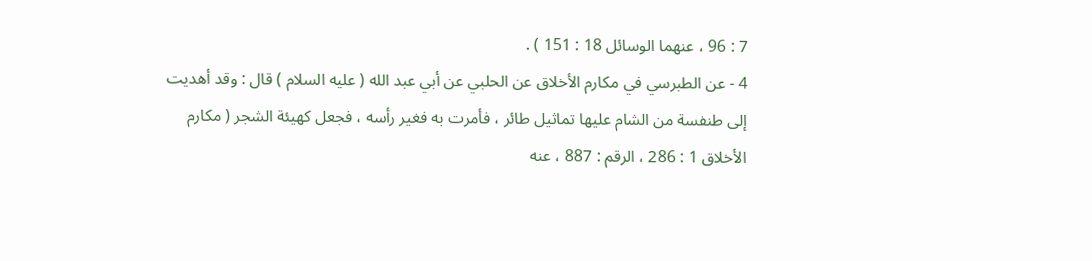7 : 96 ، عنهما الوسائل 18 : 151 ) .
4 - عن الطبرسي في مكارم الأخلاق عن الحلبي عن أبي عبد الله ( عليه السلام ) قال : وقد أهديت
إلى طنفسة من الشام عليها تماثيل طائر ، فأمرت به فغير رأسه ، فجعل كهيئة الشجر ( مكارم
الأخلاق 1 : 286 ، الرقم : 887 ، عنه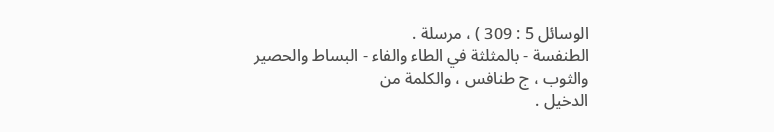الوسائل 5 : 309 ) ، مرسلة .
الطنفسة - بالمثلثة في الطاء والفاء - البساط والحصير والثوب ، ج طنافس ، والكلمة من
الدخيل .